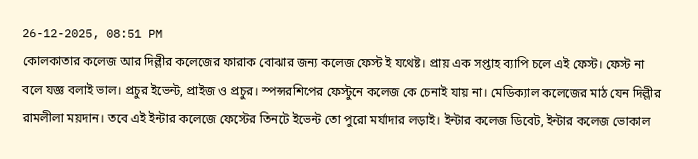26-12-2025, 08:51 PM
কোলকাতার কলেজ আর দিল্লীর কলেজের ফারাক বোঝার জন্য কলেজ ফেস্ট ই যথেষ্ট। প্রায় এক সপ্তাহ ব্যাপি চলে এই ফেস্ট। ফেস্ট না বলে যজ্ঞ বলাই ভাল। প্রচুর ইভেন্ট, প্রাইজ ও প্রচুর। স্পন্সরশিপের ফেস্টুনে কলেজ কে চেনাই যায় না। মেডিক্যাল কলেজের মাঠ যেন দিল্লীর রামলীলা ময়দান। তবে এই ইন্টার কলেজে ফেস্টের তিনটে ইভেন্ট তো পুরো মর্যাদার লড়াই। ইন্টার কলেজ ডিবেট, ইন্টার কলেজ ভোকাল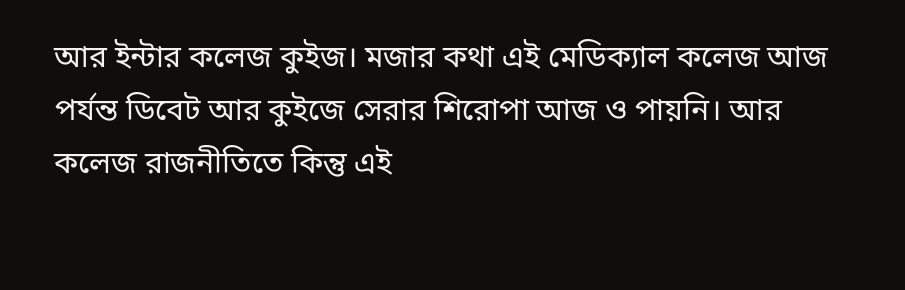আর ইন্টার কলেজ কুইজ। মজার কথা এই মেডিক্যাল কলেজ আজ পর্যন্ত ডিবেট আর কুইজে সেরার শিরোপা আজ ও পায়নি। আর কলেজ রাজনীতিতে কিন্তু এই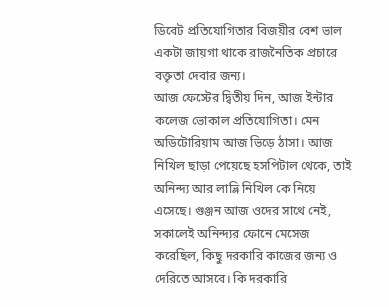ডিবেট প্রতিযোগিতার বিজয়ীর বেশ ভাল একটা জায়গা থাকে রাজনৈতিক প্রচারে বক্তৃতা দেবার জন্য।
আজ ফেস্টের দ্বিতীয় দিন, আজ ইন্টার কলেজ ভোকাল প্রতিযোগিতা। মেন অডিটোরিয়াম আজ ভিড়ে ঠাসা। আজ নিখিল ছাড়া পেয়েছে হসপিটাল থেকে, তাই অনিন্দ্য আর লাভ্লি নিখিল কে নিয়ে এসেছে। গুঞ্জন আজ ওদের সাথে নেই, সকালেই অনিন্দ্যর ফোনে মেসেজ করেছিল, কিছু দরকারি কাজের জন্য ও দেরিতে আসবে। কি দরকারি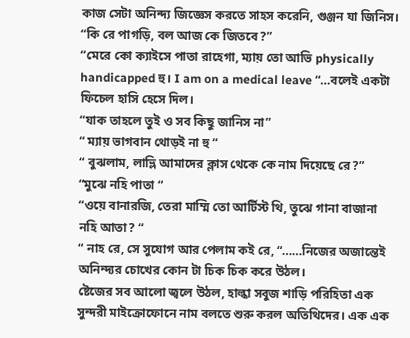কাজ সেটা অনিন্দ্য জিজ্ঞেস করতে সাহস করেনি, গুঞ্জন যা জিনিস।
“কি রে পাগড়ি, বল আজ কে জিতবে?”
“মেরে কো ক্যাইসে পাতা রাহেগা, ম্যায় তো আভি physically handicapped হু। I am on a medical leave “…বলেই একটা ফিচেল হাসি হেসে দিল।
“যাক তাহলে তুই ও সব কিছু জানিস না”
“ ম্যায় ভাগবান থোড়ই না হু “
“ বুঝলাম, লাভ্লি আমাদের ক্লাস থেকে কে নাম দিয়েছে রে?”
“মুঝে নহি পাতা “
“ওয়ে বানারজি, তেরা মাম্মি তো আর্টিস্ট থি, তুঝে গানা বাজানা নহি আতা? “
“ নাহ রে, সে সুযোগ আর পেলাম কই রে, “……নিজের অজান্তেই অনিন্দ্যর চোখের কোন টা চিক চিক করে উঠল।
ষ্টেজের সব আলো জ্বলে উঠল, হাল্কা সবুজ শাড়ি পরিহিতা এক সুন্দরী মাইক্রোফোনে নাম বলতে শুরু করল অতিথিদের। এক এক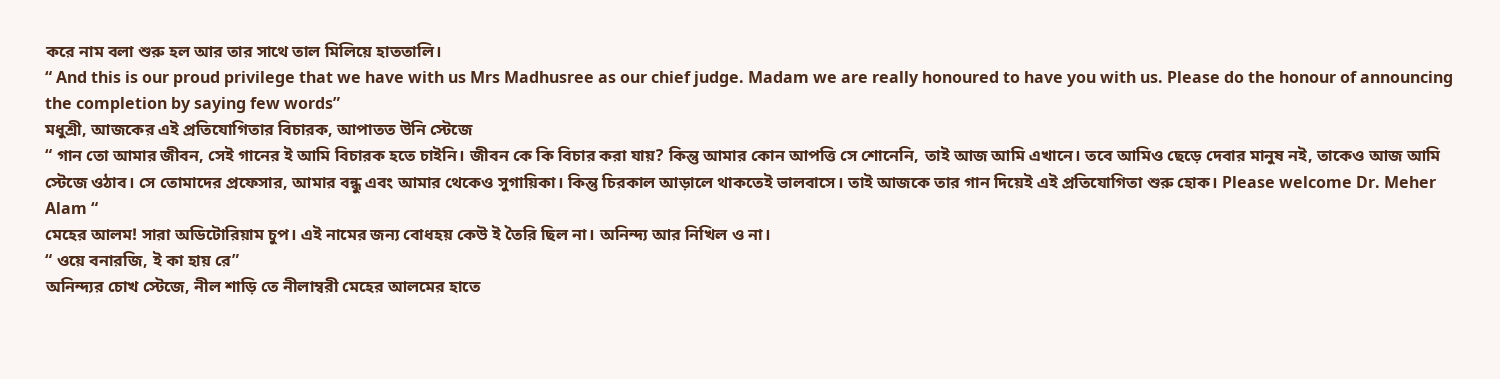করে নাম বলা শুরু হল আর তার সাথে তাল মিলিয়ে হাততালি।
“ And this is our proud privilege that we have with us Mrs Madhusree as our chief judge. Madam we are really honoured to have you with us. Please do the honour of announcing the completion by saying few words”
মধুশ্রী, আজকের এই প্রতিযোগিতার বিচারক, আপাতত উনি স্টেজে
“ গান তো আমার জীবন, সেই গানের ই আমি বিচারক হতে চাইনি। জীবন কে কি বিচার করা যায়? কিন্তু আমার কোন আপত্তি সে শোনেনি, তাই আজ আমি এখানে। তবে আমিও ছেড়ে দেবার মানুষ নই, তাকেও আজ আমি স্টেজে ওঠাব। সে তোমাদের প্রফেসার, আমার বন্ধু এবং আমার থেকেও সুগায়িকা। কিন্তু চিরকাল আড়ালে থাকতেই ভালবাসে। তাই আজকে তার গান দিয়েই এই প্রতিযোগিতা শুরু হোক। Please welcome Dr. Meher Alam “
মেহের আলম! সারা অডিটোরিয়াম চুপ। এই নামের জন্য বোধহয় কেউ ই তৈরি ছিল না। অনিন্দ্য আর নিখিল ও না।
“ ওয়ে বনারজি, ই কা হায় রে”
অনিন্দ্যর চোখ স্টেজে, নীল শাড়ি তে নীলাম্বরী মেহের আলমের হাতে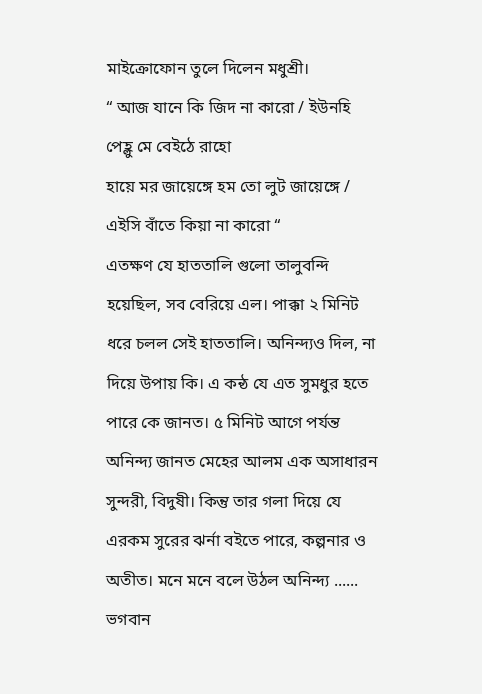মাইক্রোফোন তুলে দিলেন মধুশ্রী।
“ আজ যানে কি জিদ না কারো / ইউনহি পেহ্লু মে বেইঠে রাহো
হায়ে মর জায়েঙ্গে হম তো লুট জায়েঙ্গে / এইসি বাঁতে কিয়া না কারো “
এতক্ষণ যে হাততালি গুলো তালুবন্দি হয়েছিল, সব বেরিয়ে এল। পাক্কা ২ মিনিট ধরে চলল সেই হাততালি। অনিন্দ্যও দিল, না দিয়ে উপায় কি। এ কন্ঠ যে এত সুমধুর হতে পারে কে জানত। ৫ মিনিট আগে পর্যন্ত অনিন্দ্য জানত মেহের আলম এক অসাধারন সুন্দরী, বিদুষী। কিন্তু তার গলা দিয়ে যে এরকম সুরের ঝর্না বইতে পারে, কল্পনার ও অতীত। মনে মনে বলে উঠল অনিন্দ্য ...... ভগবান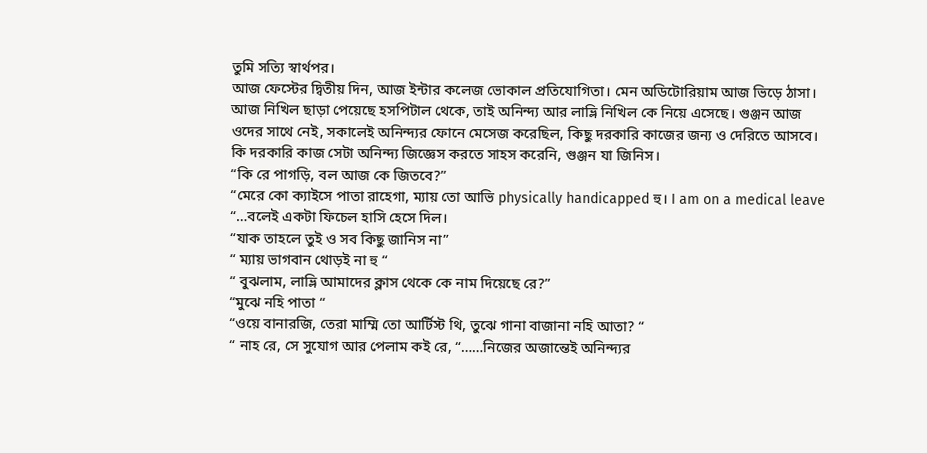তুমি সত্যি স্বার্থপর।
আজ ফেস্টের দ্বিতীয় দিন, আজ ইন্টার কলেজ ভোকাল প্রতিযোগিতা। মেন অডিটোরিয়াম আজ ভিড়ে ঠাসা। আজ নিখিল ছাড়া পেয়েছে হসপিটাল থেকে, তাই অনিন্দ্য আর লাভ্লি নিখিল কে নিয়ে এসেছে। গুঞ্জন আজ ওদের সাথে নেই, সকালেই অনিন্দ্যর ফোনে মেসেজ করেছিল, কিছু দরকারি কাজের জন্য ও দেরিতে আসবে। কি দরকারি কাজ সেটা অনিন্দ্য জিজ্ঞেস করতে সাহস করেনি, গুঞ্জন যা জিনিস।
“কি রে পাগড়ি, বল আজ কে জিতবে?”
“মেরে কো ক্যাইসে পাতা রাহেগা, ম্যায় তো আভি physically handicapped হু। I am on a medical leave “…বলেই একটা ফিচেল হাসি হেসে দিল।
“যাক তাহলে তুই ও সব কিছু জানিস না”
“ ম্যায় ভাগবান থোড়ই না হু “
“ বুঝলাম, লাভ্লি আমাদের ক্লাস থেকে কে নাম দিয়েছে রে?”
“মুঝে নহি পাতা “
“ওয়ে বানারজি, তেরা মাম্মি তো আর্টিস্ট থি, তুঝে গানা বাজানা নহি আতা? “
“ নাহ রে, সে সুযোগ আর পেলাম কই রে, “……নিজের অজান্তেই অনিন্দ্যর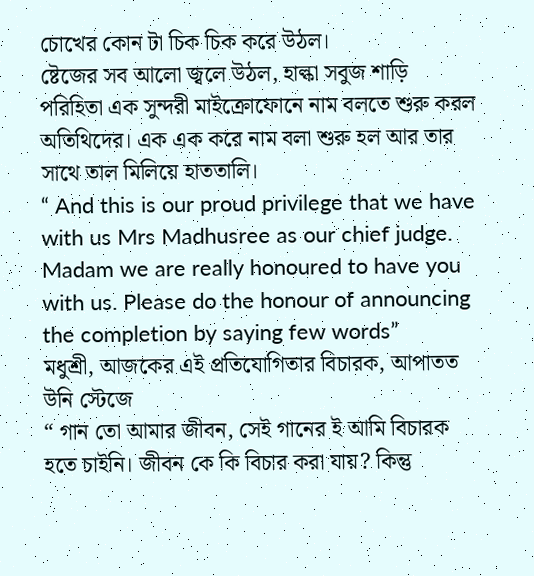চোখের কোন টা চিক চিক করে উঠল।
ষ্টেজের সব আলো জ্বলে উঠল, হাল্কা সবুজ শাড়ি পরিহিতা এক সুন্দরী মাইক্রোফোনে নাম বলতে শুরু করল অতিথিদের। এক এক করে নাম বলা শুরু হল আর তার সাথে তাল মিলিয়ে হাততালি।
“ And this is our proud privilege that we have with us Mrs Madhusree as our chief judge. Madam we are really honoured to have you with us. Please do the honour of announcing the completion by saying few words”
মধুশ্রী, আজকের এই প্রতিযোগিতার বিচারক, আপাতত উনি স্টেজে
“ গান তো আমার জীবন, সেই গানের ই আমি বিচারক হতে চাইনি। জীবন কে কি বিচার করা যায়? কিন্তু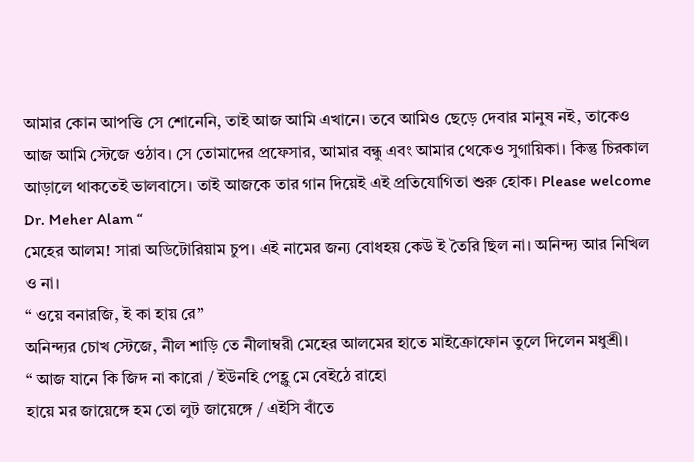আমার কোন আপত্তি সে শোনেনি, তাই আজ আমি এখানে। তবে আমিও ছেড়ে দেবার মানুষ নই, তাকেও আজ আমি স্টেজে ওঠাব। সে তোমাদের প্রফেসার, আমার বন্ধু এবং আমার থেকেও সুগায়িকা। কিন্তু চিরকাল আড়ালে থাকতেই ভালবাসে। তাই আজকে তার গান দিয়েই এই প্রতিযোগিতা শুরু হোক। Please welcome Dr. Meher Alam “
মেহের আলম! সারা অডিটোরিয়াম চুপ। এই নামের জন্য বোধহয় কেউ ই তৈরি ছিল না। অনিন্দ্য আর নিখিল ও না।
“ ওয়ে বনারজি, ই কা হায় রে”
অনিন্দ্যর চোখ স্টেজে, নীল শাড়ি তে নীলাম্বরী মেহের আলমের হাতে মাইক্রোফোন তুলে দিলেন মধুশ্রী।
“ আজ যানে কি জিদ না কারো / ইউনহি পেহ্লু মে বেইঠে রাহো
হায়ে মর জায়েঙ্গে হম তো লুট জায়েঙ্গে / এইসি বাঁতে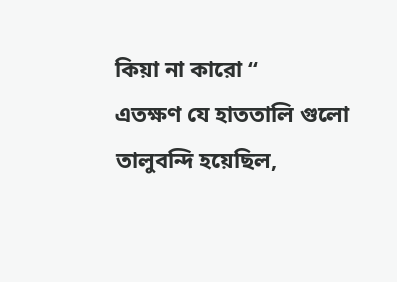কিয়া না কারো “
এতক্ষণ যে হাততালি গুলো তালুবন্দি হয়েছিল,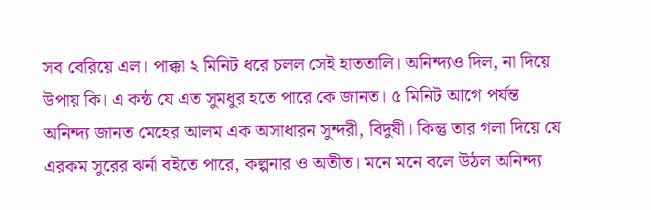সব বেরিয়ে এল। পাক্কা ২ মিনিট ধরে চলল সেই হাততালি। অনিন্দ্যও দিল, না দিয়ে উপায় কি। এ কন্ঠ যে এত সুমধুর হতে পারে কে জানত। ৫ মিনিট আগে পর্যন্ত অনিন্দ্য জানত মেহের আলম এক অসাধারন সুন্দরী, বিদুষী। কিন্তু তার গলা দিয়ে যে এরকম সুরের ঝর্না বইতে পারে, কল্পনার ও অতীত। মনে মনে বলে উঠল অনিন্দ্য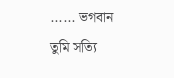...... ভগবান তুমি সত্যি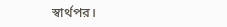স্বার্থপর।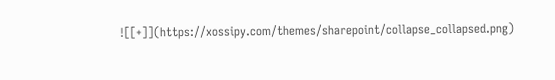![[+]](https://xossipy.com/themes/sharepoint/collapse_collapsed.png)